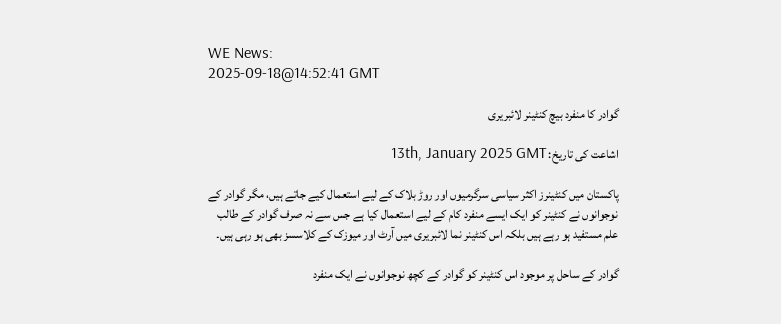WE News:
2025-09-18@14:52:41 GMT

گوادر کا منفرد بیچ کنٹینر لائبریری

اشاعت کی تاریخ: 13th, January 2025 GMT

پاکستان میں کنٹینرز اکثر سیاسی سرگرمیوں اور روڑ بلاک کے لیے استعمال کیے جاتے ہیں، مگر گوادر کے نوجوانوں نے کنٹینر کو ایک ایسے منفرد کام کے لیے استعمال کیا ہے جس سے نہ صرف گوادر کے طالب علم مستفید ہو رہے ہیں بلکہ اس کنٹینر نما لائبریری میں آرٹ اور میوزک کے کلاسسز بھی ہو رہی ہیں۔

گوادر کے ساحل پر موجود اس کنٹینر کو گوادر کے کچھ نوجوانوں نے ایک منفرد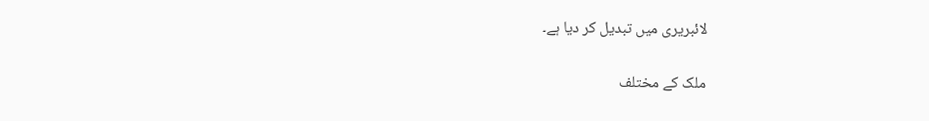لائبریری میں تبدیل کر دیا ہے۔

ملک کے مختلف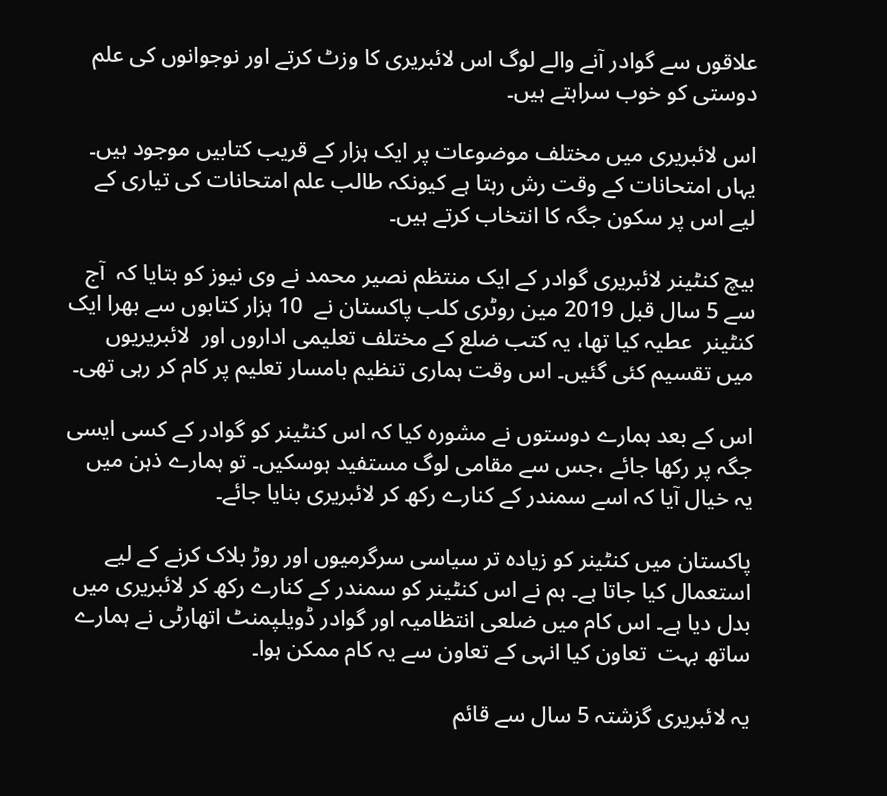علاقوں سے گوادر آنے والے لوگ اس لائبریری کا وزٹ کرتے اور نوجوانوں کی علم دوستی کو خوب سراہتے ہیں۔

اس لائبریری میں مختلف موضوعات پر ایک ہزار کے قریب کتابیں موجود ہیں۔ یہاں امتحانات کے وقت رش رہتا ہے کیونکہ طالب علم امتحانات کی تیاری کے لیے اس پر سکون جگہ کا انتخاب کرتے ہیں۔

بیچ کنٹینر لائبریری گوادر کے ایک منتظم نصیر محمد نے وی نیوز کو بتایا کہ  آج سے 5 سال قبل 2019 مین روٹری کلب پاکستان نے  10 ہزار کتابوں سے بھرا ایک کنٹینر  عطیہ کیا تھا، یہ کتب ضلع کے مختلف تعلیمی اداروں اور  لائبریریوں میں تقسیم کئی گئیں۔ اس وقت ہماری تنظیم بامسار تعلیم پر کام کر رہی تھی۔

اس کے بعد ہمارے دوستوں نے مشورہ کیا کہ اس کنٹینر کو گوادر کے کسی ایسی جگہ پر رکھا جائے ،جس سے مقامی لوگ مستفید ہوسکیں۔ تو ہمارے ذہن میں یہ خیال آیا کہ اسے سمندر کے کنارے رکھ کر لائبریری بنایا جائے۔

پاکستان میں کنٹینر کو زیادہ تر سیاسی سرگرمیوں اور روڑ بلاک کرنے کے لیے استعمال کیا جاتا ہے۔ ہم نے اس کنٹینر کو سمندر کے کنارے رکھ کر لائبریری میں بدل دیا ہے۔ اس کام میں ضلعی انتظامیہ اور گوادر ڈویلپمنٹ اتھارٹی نے ہمارے ساتھ بہت  تعاون کیا انہی کے تعاون سے یہ کام ممکن ہوا۔

یہ لائبریری گزشتہ 5 سال سے قائم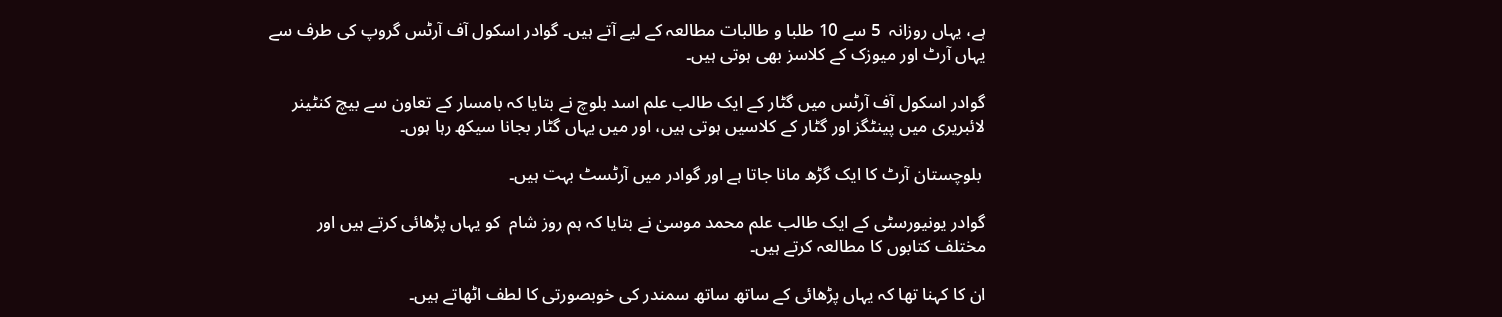ہے، یہاں روزانہ  5 سے 10 طلبا و طالبات مطالعہ کے لیے آتے ہیں۔ گوادر اسکول آف آرٹس گروپ کی طرف سے یہاں آرٹ اور میوزک کے کلاسز بھی ہوتی ہیں۔

گوادر اسکول آف آرٹس میں گٹار کے ایک طالب علم اسد بلوچ نے بتایا کہ بامسار کے تعاون سے بیچ کنٹینر لائبریری میں پینٹگز اور گٹار کے کلاسیں ہوتی ہیں، اور میں یہاں گٹار بجانا سیکھ رہا ہوں۔

 بلوچستان آرٹ کا ایک گڑھ مانا جاتا ہے اور گوادر میں آرٹسٹ بہت ہیں۔

گوادر یونیورسٹی کے ایک طالب علم محمد موسیٰ نے بتایا کہ ہم روز شام  کو یہاں پڑھائی کرتے ہیں اور مختلف کتابوں کا مطالعہ کرتے ہیں۔

ان کا کہنا تھا کہ یہاں پڑھائی کے ساتھ ساتھ سمندر کی خوبصورتی کا لطف اٹھاتے ہیں۔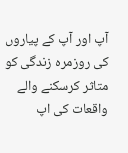آپ اور آپ کے پیاروں کی روزمرہ زندگی کو متاثر کرسکنے والے واقعات کی اپ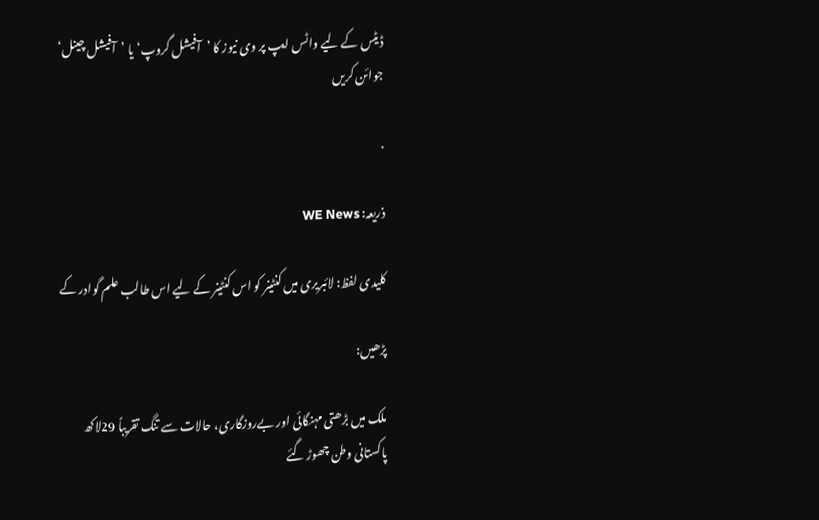ڈیٹس کے لیے واٹس ایپ پر وی نیوز کا ’آفیشل گروپ‘ یا ’آفیشل چینل‘ جوائن کریں

.

ذریعہ: WE News

کلیدی لفظ: لائبریری میں کنٹینر کو اس کنٹینر کے لیے اس طالب علم گوادر کے

پڑھیں:

ملک میں بڑھتی مہنگائی اور بےروزگاری، حالات سے تنگ تقریباً 29لاکھ پاکستانی وطن چھوڑ گئے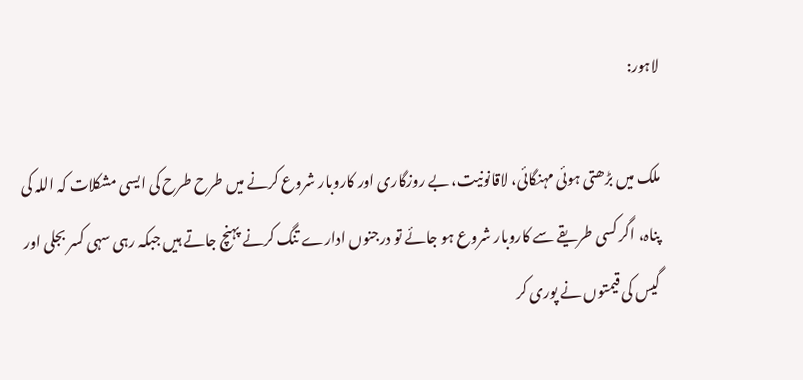لاہور:

ملک میں بڑھتی ہوئی مہنگائی، لاقانونیت، بے روزگاری اور کاروبار شروع کرنے میں طرح طرح کی ایسی مشکلات کہ اللہ کی پناہ، اگر کسی طریقے سے کاروبار شروع ہو جائے تو درجنوں ادارے تنگ کرنے پہنچ جاتے ہیں جبکہ رہی سہی کسر بجلی اور گیس کی قیمتوں نے پوری کر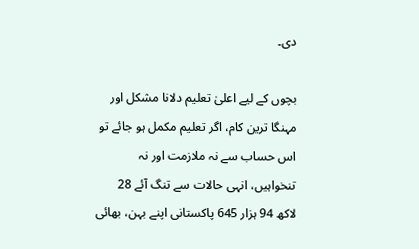دی۔

بچوں کے لیے اعلیٰ تعلیم دلانا مشکل اور مہنگا ترین کام، اگر تعلیم مکمل ہو جائے تو اس حساب سے نہ ملازمت اور نہ تنخواہیں، انہی حالات سے تنگ آئے 28 لاکھ 94 ہزار 645 پاکستانی اپنے بہن، بھائی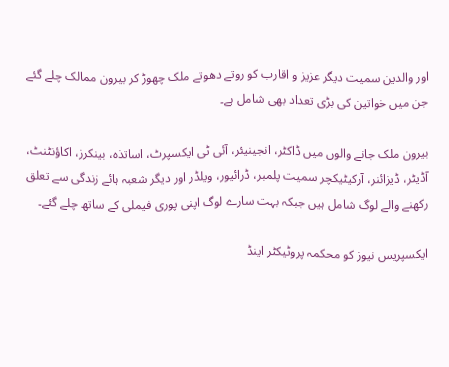اور والدین سمیت دیگر عزیز و اقارب کو روتے دھوتے ملک چھوڑ کر بیرون ممالک چلے گئے جن میں خواتین کی بڑی تعداد بھی شامل ہے۔

بیرون ملک جانے والوں میں ڈاکٹر، انجینیئر، آئی ٹی ایکسپرٹ، اساتذہ، بینکرز، اکاؤنٹنٹ، آڈیٹر، ڈیزائنر، آرکیٹیکچر سمیت پلمبر، ڈرائیور، ویلڈر اور دیگر شعبہ ہائے زندگی سے تعلق رکھنے والے لوگ شامل ہیں جبکہ بہت سارے لوگ اپنی پوری فیملی کے ساتھ چلے گئے۔

ایکسپریس نیوز کو محکمہ پروٹیکٹر اینڈ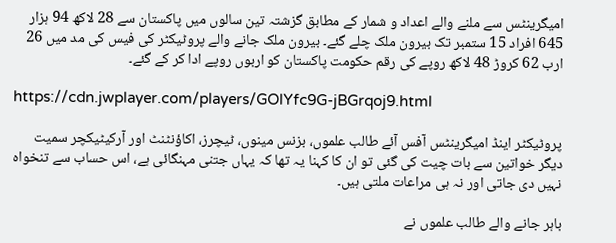امیگرینٹس سے ملنے والے اعداد و شمار کے مطابق گزشتہ تین سالوں میں پاکستان سے 28 لاکھ 94 ہزار 645 افراد 15 ستمبر تک بیرون ملک چلے گئے۔ بیرون ملک جانے والے پروٹیکٹر کی فیس کی مد میں 26 ارب 62 کروڑ 48 لاکھ روپے کی رقم حکومت پاکستان کو اربوں روپے ادا کر کے گئے۔

https://cdn.jwplayer.com/players/GOlYfc9G-jBGrqoj9.html

پروٹیکٹر اینڈ امیگرینٹس آفس آئے طالب علموں، بزنس مینوں، ٹیچرز، اکاؤنٹنٹ اور آرکیٹیکچر سمیت دیگر خواتین سے بات چیت کی گئی تو ان کا کہنا یہ تھا کہ یہاں جتنی مہنگائی ہے، اس حساب سے تنخواہ نہیں دی جاتی اور نہ ہی مراعات ملتی ہیں۔

باہر جانے والے طالب علموں نے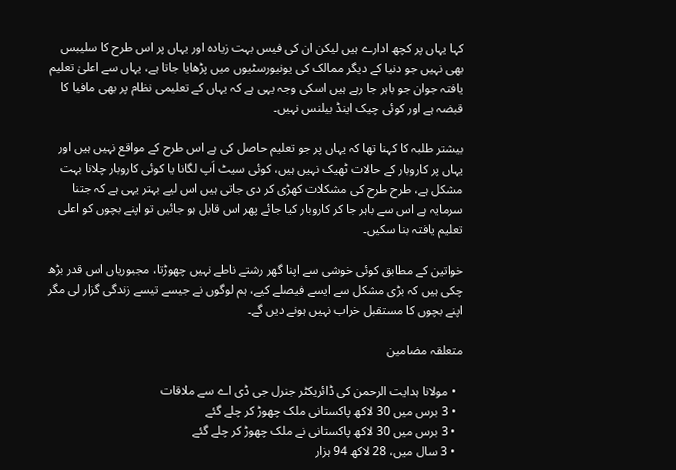کہا یہاں پر کچھ ادارے ہیں لیکن ان کی فیس بہت زیادہ اور یہاں پر اس طرح کا سلیبس بھی نہیں جو دنیا کے دیگر ممالک کی یونیورسٹیوں میں پڑھایا جاتا ہے، یہاں سے اعلیٰ تعلیم یافتہ جوان جو باہر جا رہے ہیں اسکی وجہ یہی ہے کہ یہاں کے تعلیمی نظام پر بھی مافیا کا قبضہ ہے اور کوئی چیک اینڈ بیلنس نہیں۔

بیشتر طلبہ کا کہنا تھا کہ یہاں پر جو تعلیم حاصل کی ہے اس طرح کے مواقع نہیں ہیں اور یہاں پر کاروبار کے حالات ٹھیک نہیں ہیں، کوئی سیٹ اَپ لگانا یا کوئی کاروبار چلانا بہت مشکل ہے، طرح طرح کی مشکلات کھڑی کر دی جاتی ہیں اس لیے بہتر یہی ہے کہ جتنا سرمایہ ہے اس سے باہر جا کر کاروبار کیا جائے پھر اس قابل ہو جائیں تو اپنے بچوں کو اعلی تعلیم یافتہ بنا سکیں۔

خواتین کے مطابق کوئی خوشی سے اپنا گھر رشتے ناطے نہیں چھوڑتا، مجبوریاں اس قدر بڑھ چکی ہیں کہ بڑی مشکل سے ایسے فیصلے کیے، ہم لوگوں نے جیسے تیسے زندگی گزار لی مگر اپنے بچوں کا مستقبل خراب نہیں ہونے دیں گے۔

متعلقہ مضامین

  • مولانا ہدایت الرحمن کی ڈائریکٹر جنرل جی ڈی اے سے ملاقات
  • 3 برس میں 30 لاکھ پاکستانی ملک چھوڑ کر چلے گئے
  • 3 برس میں 30 لاکھ پاکستانی نے ملک چھوڑ کر چلے گئے
  • 3 سال میں، 28 لاکھ 94 ہزار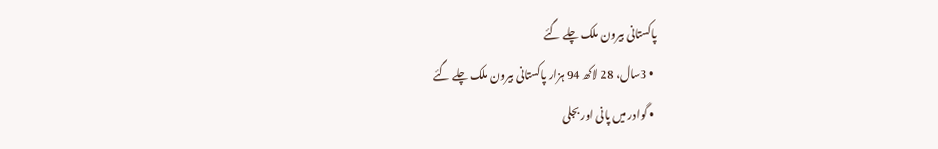پاکستانی بیرون ملک چلے گئے
  • 3سال، 28 لاکھ 94 ہزار پاکستانی بیرون ملک چلے گئے
  • گوادر میں پانی اور بجلی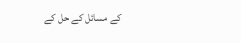کے مسائل کے حل کے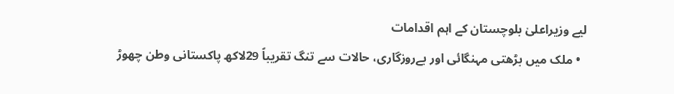لیے وزیراعلیٰ بلوچستان کے اہم اقدامات
  • ملک میں بڑھتی مہنگائی اور بےروزگاری، حالات سے تنگ تقریباً 29لاکھ پاکستانی وطن چھوڑ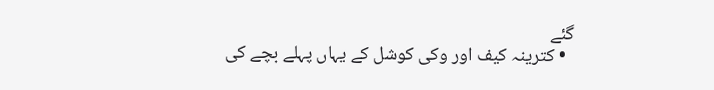گئے
  • کترینہ کیف اور وکی کوشل کے یہاں پہلے بچے کی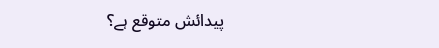پیدائش متوقع ہے؟